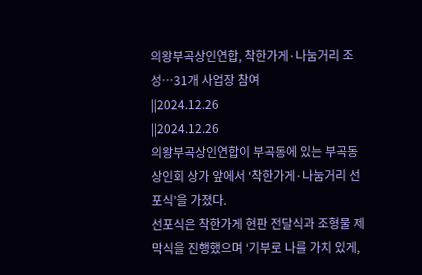의왕부곡상인연합, 착한가게·나눔거리 조성…31개 사업장 참여
||2024.12.26
||2024.12.26
의왕부곡상인연합이 부곡동에 있는 부곡동상인회 상가 앞에서 ‘착한가게·나눔거리 선포식’을 가졌다.
선포식은 착한가게 현판 전달식과 조형물 제막식을 진행했으며 ‘기부로 나를 가치 있게,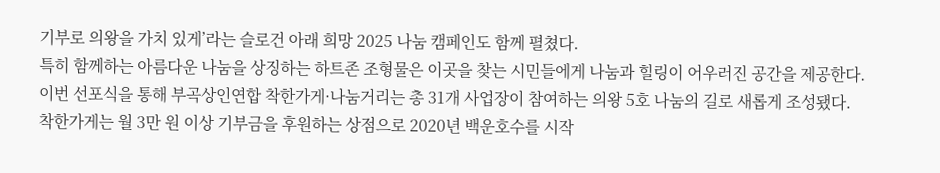기부로 의왕을 가치 있게’라는 슬로건 아래 희망 2025 나눔 캠페인도 함께 펼쳤다.
특히 함께하는 아름다운 나눔을 상징하는 하트존 조형물은 이곳을 찾는 시민들에게 나눔과 힐링이 어우러진 공간을 제공한다.
이번 선포식을 통해 부곡상인연합 착한가게·나눔거리는 총 31개 사업장이 참여하는 의왕 5호 나눔의 길로 새롭게 조성됐다.
착한가게는 월 3만 원 이상 기부금을 후원하는 상점으로 2020년 백운호수를 시작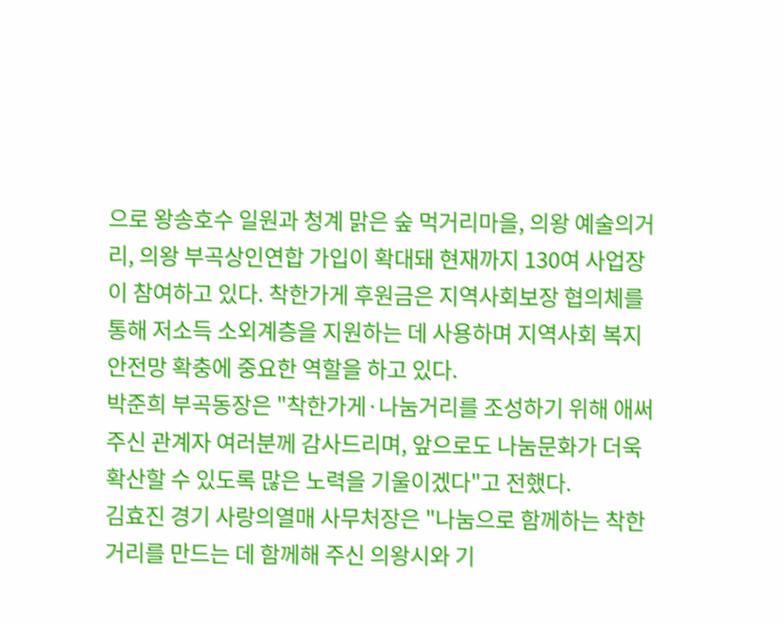으로 왕송호수 일원과 청계 맑은 숲 먹거리마을, 의왕 예술의거리, 의왕 부곡상인연합 가입이 확대돼 현재까지 130여 사업장이 참여하고 있다. 착한가게 후원금은 지역사회보장 협의체를 통해 저소득 소외계층을 지원하는 데 사용하며 지역사회 복지 안전망 확충에 중요한 역할을 하고 있다.
박준희 부곡동장은 "착한가게·나눔거리를 조성하기 위해 애써 주신 관계자 여러분께 감사드리며, 앞으로도 나눔문화가 더욱 확산할 수 있도록 많은 노력을 기울이겠다"고 전했다.
김효진 경기 사랑의열매 사무처장은 "나눔으로 함께하는 착한 거리를 만드는 데 함께해 주신 의왕시와 기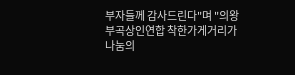부자들께 감사드린다"며 "의왕 부곡상인연합 착한가게거리가 나눔의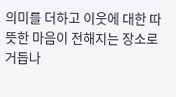의미를 더하고 이웃에 대한 따뜻한 마음이 전해지는 장소로 거듭나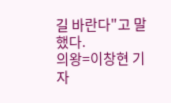길 바란다"고 말했다.
의왕=이창현 기자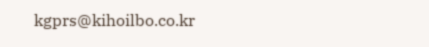kgprs@kihoilbo.co.kr